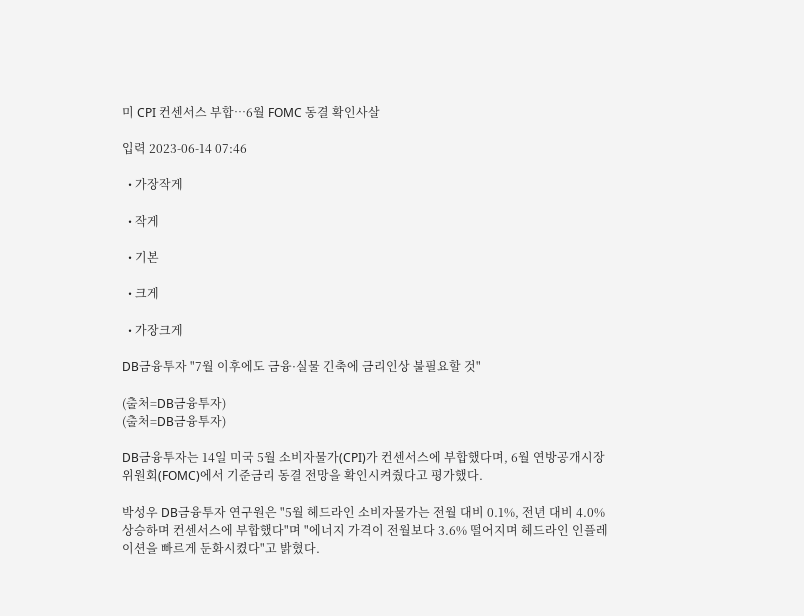미 CPI 컨센서스 부합…6월 FOMC 동결 확인사살

입력 2023-06-14 07:46

  • 가장작게

  • 작게

  • 기본

  • 크게

  • 가장크게

DB금융투자 "7월 이후에도 금융·실물 긴축에 금리인상 불필요할 것"

(출처=DB금융투자)
(출처=DB금융투자)

DB금융투자는 14일 미국 5월 소비자물가(CPI)가 컨센서스에 부합했다며, 6월 연방공개시장위원회(FOMC)에서 기준금리 동결 전망을 확인시켜줬다고 평가했다.

박성우 DB금융투자 연구원은 "5월 헤드라인 소비자물가는 전월 대비 0.1%, 전년 대비 4.0% 상승하며 컨센서스에 부합했다"며 "에너지 가격이 전월보다 3.6% 떨어지며 헤드라인 인플레이션을 빠르게 둔화시켰다"고 밝혔다.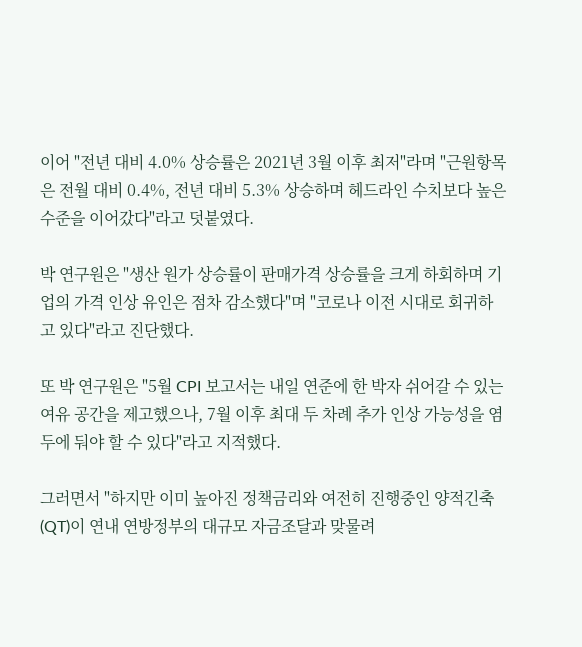이어 "전년 대비 4.0% 상승률은 2021년 3월 이후 최저"라며 "근원항목은 전월 대비 0.4%, 전년 대비 5.3% 상승하며 헤드라인 수치보다 높은 수준을 이어갔다"라고 덧붙였다.

박 연구원은 "생산 원가 상승률이 판매가격 상승률을 크게 하회하며 기업의 가격 인상 유인은 점차 감소했다"며 "코로나 이전 시대로 회귀하고 있다"라고 진단했다.

또 박 연구원은 "5월 CPI 보고서는 내일 연준에 한 박자 쉬어갈 수 있는 여유 공간을 제고했으나, 7월 이후 최대 두 차례 추가 인상 가능성을 염두에 둬야 할 수 있다"라고 지적했다.

그러면서 "하지만 이미 높아진 정책금리와 여전히 진행중인 양적긴축(QT)이 연내 연방정부의 대규모 자금조달과 맞물려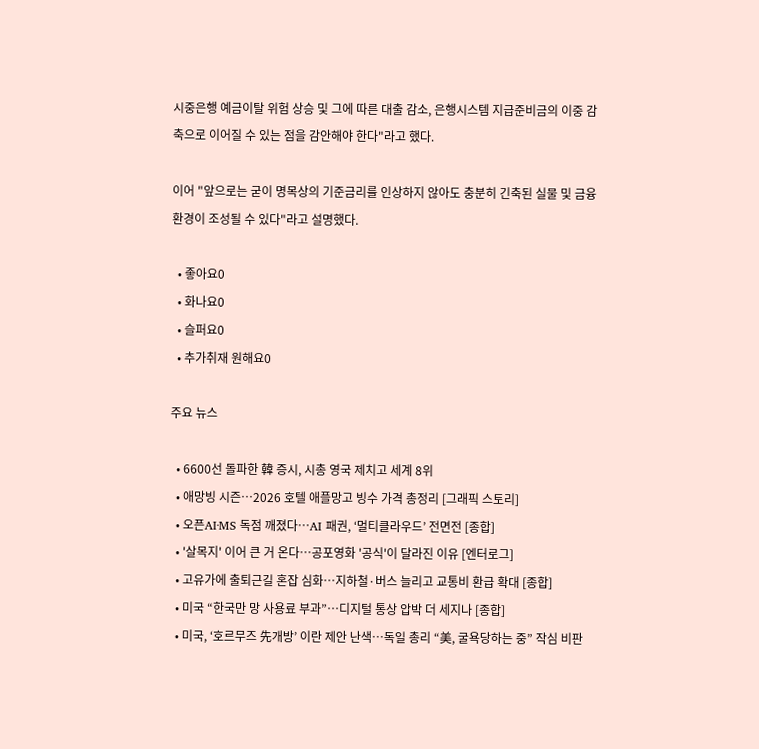시중은행 예금이탈 위험 상승 및 그에 따른 대출 감소, 은행시스템 지급준비금의 이중 감축으로 이어질 수 있는 점을 감안해야 한다"라고 했다.

이어 "앞으로는 굳이 명목상의 기준금리를 인상하지 않아도 충분히 긴축된 실물 및 금융 환경이 조성될 수 있다"라고 설명했다.

  • 좋아요0
  • 화나요0
  • 슬퍼요0
  • 추가취재 원해요0

주요 뉴스

  • 6600선 돌파한 韓 증시, 시총 영국 제치고 세계 8위
  • 애망빙 시즌…2026 호텔 애플망고 빙수 가격 총정리 [그래픽 스토리]
  • 오픈AI·MS 독점 깨졌다…AI 패권, ‘멀티클라우드’ 전면전 [종합]
  • '살목지' 이어 큰 거 온다⋯공포영화 '공식'이 달라진 이유 [엔터로그]
  • 고유가에 출퇴근길 혼잡 심화…지하철·버스 늘리고 교통비 환급 확대 [종합]
  • 미국 “한국만 망 사용료 부과”⋯디지털 통상 압박 더 세지나 [종합]
  • 미국, ‘호르무즈 先개방’ 이란 제안 난색…독일 총리 “美, 굴욕당하는 중” 작심 비판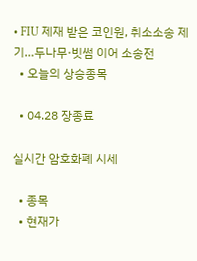• FIU 제재 받은 코인원, 취소소송 제기…두나무·빗썸 이어 소송전
  • 오늘의 상승종목

  • 04.28 장종료

실시간 암호화폐 시세

  • 종목
  • 현재가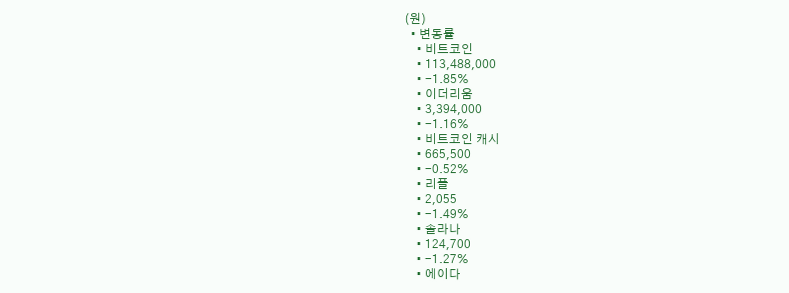(원)
  • 변동률
    • 비트코인
    • 113,488,000
    • -1.85%
    • 이더리움
    • 3,394,000
    • -1.16%
    • 비트코인 캐시
    • 665,500
    • -0.52%
    • 리플
    • 2,055
    • -1.49%
    • 솔라나
    • 124,700
    • -1.27%
    • 에이다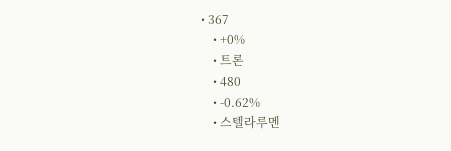• 367
    • +0%
    • 트론
    • 480
    • -0.62%
    • 스텔라루멘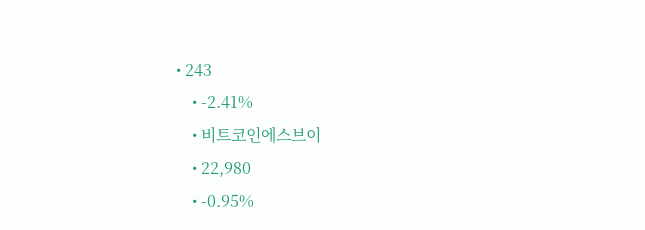• 243
    • -2.41%
    • 비트코인에스브이
    • 22,980
    • -0.95%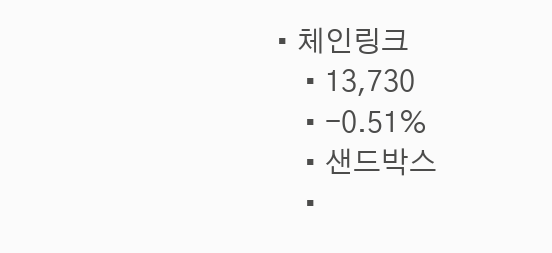• 체인링크
    • 13,730
    • -0.51%
    • 샌드박스
    •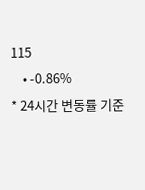115
    • -0.86%
* 24시간 변동률 기준